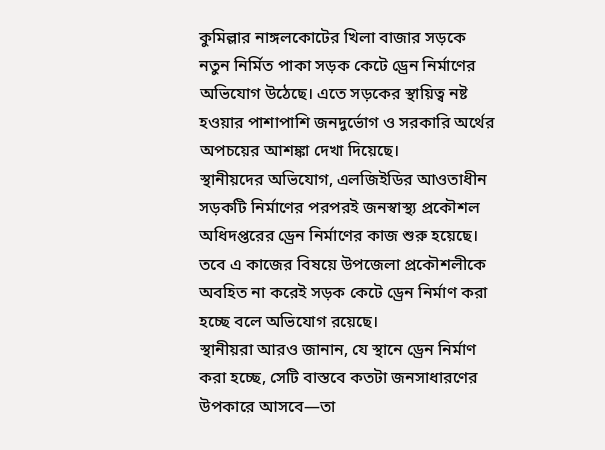কুমিল্লার নাঙ্গলকোটের খিলা বাজার সড়কে নতুন নির্মিত পাকা সড়ক কেটে ড্রেন নির্মাণের অভিযোগ উঠেছে। এতে সড়কের স্থায়িত্ব নষ্ট হওয়ার পাশাপাশি জনদুর্ভোগ ও সরকারি অর্থের অপচয়ের আশঙ্কা দেখা দিয়েছে।
স্থানীয়দের অভিযোগ, এলজিইডির আওতাধীন সড়কটি নির্মাণের পরপরই জনস্বাস্থ্য প্রকৌশল অধিদপ্তরের ড্রেন নির্মাণের কাজ শুরু হয়েছে। তবে এ কাজের বিষয়ে উপজেলা প্রকৌশলীকে অবহিত না করেই সড়ক কেটে ড্রেন নির্মাণ করা হচ্ছে বলে অভিযোগ রয়েছে।
স্থানীয়রা আরও জানান, যে স্থানে ড্রেন নির্মাণ করা হচ্ছে, সেটি বাস্তবে কতটা জনসাধারণের উপকারে আসবে—তা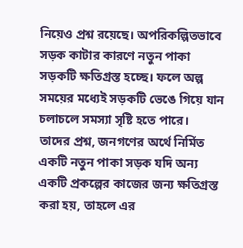নিয়েও প্রশ্ন রয়েছে। অপরিকল্পিতভাবে সড়ক কাটার কারণে নতুন পাকা সড়কটি ক্ষতিগ্রস্ত হচ্ছে। ফলে অল্প সময়ের মধ্যেই সড়কটি ভেঙে গিয়ে যান চলাচলে সমস্যা সৃষ্টি হতে পারে।
তাদের প্রশ্ন, জনগণের অর্থে নির্মিত একটি নতুন পাকা সড়ক যদি অন্য একটি প্রকল্পের কাজের জন্য ক্ষতিগ্রস্ত করা হয়, তাহলে এর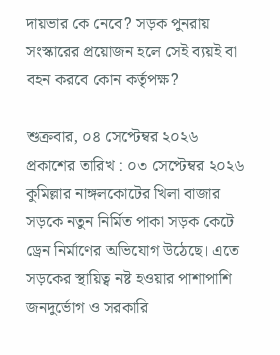দায়ভার কে নেবে? সড়ক পুনরায় সংস্কারের প্রয়োজন হলে সেই ব্যয়ই বা বহন করবে কোন কর্তৃপক্ষ?

শুক্রবার, ০৪ সেপ্টেম্বর ২০২৬
প্রকাশের তারিখ : ০৩ সেপ্টেম্বর ২০২৬
কুমিল্লার নাঙ্গলকোটের খিলা বাজার সড়কে নতুন নির্মিত পাকা সড়ক কেটে ড্রেন নির্মাণের অভিযোগ উঠেছে। এতে সড়কের স্থায়িত্ব নষ্ট হওয়ার পাশাপাশি জনদুর্ভোগ ও সরকারি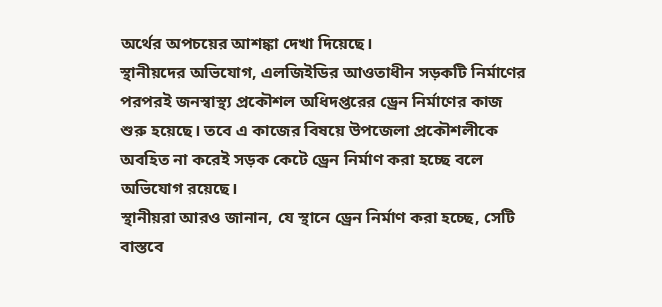অর্থের অপচয়ের আশঙ্কা দেখা দিয়েছে।
স্থানীয়দের অভিযোগ, এলজিইডির আওতাধীন সড়কটি নির্মাণের পরপরই জনস্বাস্থ্য প্রকৌশল অধিদপ্তরের ড্রেন নির্মাণের কাজ শুরু হয়েছে। তবে এ কাজের বিষয়ে উপজেলা প্রকৌশলীকে অবহিত না করেই সড়ক কেটে ড্রেন নির্মাণ করা হচ্ছে বলে অভিযোগ রয়েছে।
স্থানীয়রা আরও জানান, যে স্থানে ড্রেন নির্মাণ করা হচ্ছে, সেটি বাস্তবে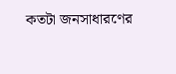কতটা জনসাধারণের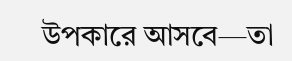উপকারে আসবে—তা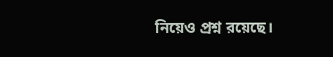নিয়েও প্রশ্ন রয়েছে।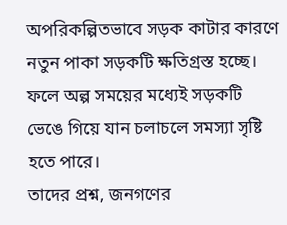অপরিকল্পিতভাবে সড়ক কাটার কারণে নতুন পাকা সড়কটি ক্ষতিগ্রস্ত হচ্ছে। ফলে অল্প সময়ের মধ্যেই সড়কটি ভেঙে গিয়ে যান চলাচলে সমস্যা সৃষ্টি হতে পারে।
তাদের প্রশ্ন, জনগণের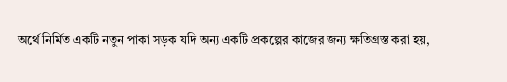অর্থে নির্মিত একটি নতুন পাকা সড়ক যদি অন্য একটি প্রকল্পের কাজের জন্য ক্ষতিগ্রস্ত করা হয়,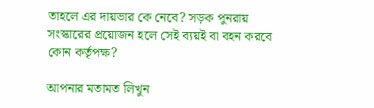তাহলে এর দায়ভার কে নেবে? সড়ক পুনরায় সংস্কারের প্রয়োজন হলে সেই ব্যয়ই বা বহন করবে কোন কর্তৃপক্ষ?

আপনার মতামত লিখুন